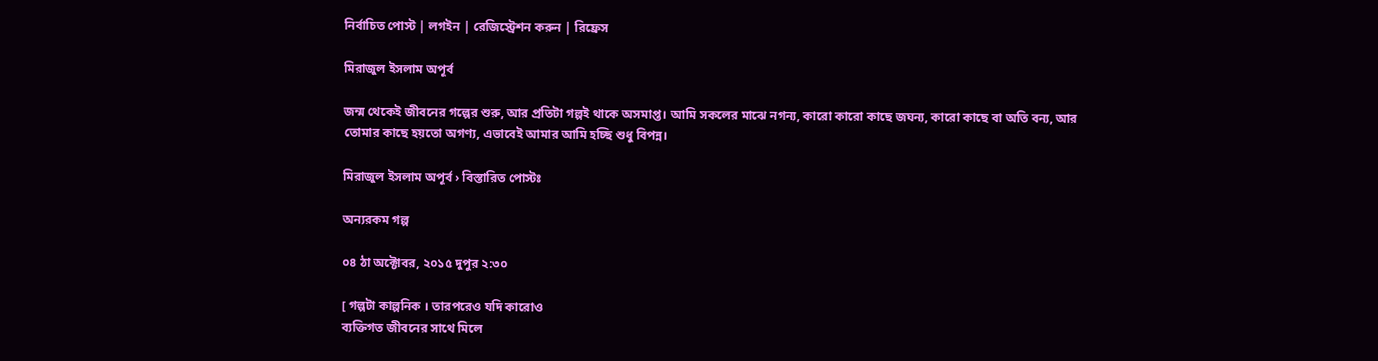নির্বাচিত পোস্ট | লগইন | রেজিস্ট্রেশন করুন | রিফ্রেস

মিরাজুল ইসলাম অপূর্ব

জন্ম থেকেই জীবনের গল্পের শুরু, আর প্রতিটা গল্পই থাকে অসমাপ্ত। আমি সকলের মাঝে নগন্য, কারো কারো কাছে জঘন্য, কারো কাছে বা অতি বন্য, আর তোমার কাছে হয়তো অগণ্য, এভাবেই আমার আমি হচ্ছি শুধু বিপন্ন।

মিরাজুল ইসলাম অপূর্ব › বিস্তারিত পোস্টঃ

অন্যরকম গল্প

০৪ ঠা অক্টোবর, ২০১৫ দুপুর ২:৩০

[ গল্পটা কাল্পনিক । তারপরেও যদি কারোও
ব্যক্তিগত জীবনের সাথে মিলে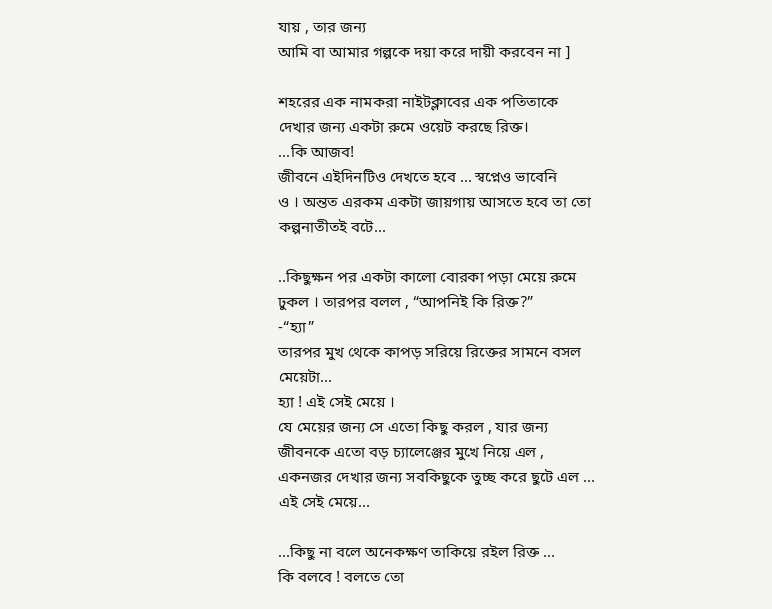যায় , তার জন্য
আমি বা আমার গল্পকে দয়া করে দায়ী করবেন না ]

শহরের এক নামকরা নাইটক্লাবের এক পতিতাকে
দেখার জন্য একটা রুমে ওয়েট করছে রিক্ত।
...কি আজব!
জীবনে এইদিনটিও দেখতে হবে ... স্বপ্নেও ভাবেনি
ও । অন্তত এরকম একটা জায়গায় আসতে হবে তা তো
কল্পনাতীতই বটে...

..কিছুক্ষন পর একটা কালো বোরকা পড়া মেয়ে রুমে
ঢুকল । তারপর বলল , “আপনিই কি রিক্ত?”
-“হ্যা”
তারপর মুখ থেকে কাপড় সরিয়ে রিক্তের সামনে বসল
মেয়েটা...
হ্যা ! এই সেই মেয়ে ।
যে মেয়ের জন্য সে এতো কিছু করল , যার জন্য
জীবনকে এতো বড় চ্যালেঞ্জের মুখে নিয়ে এল ,
একনজর দেখার জন্য সবকিছুকে তুচ্ছ করে ছুটে এল ...
এই সেই মেয়ে...

...কিছু না বলে অনেকক্ষণ তাকিয়ে রইল রিক্ত ...
কি বলবে ! বলতে তো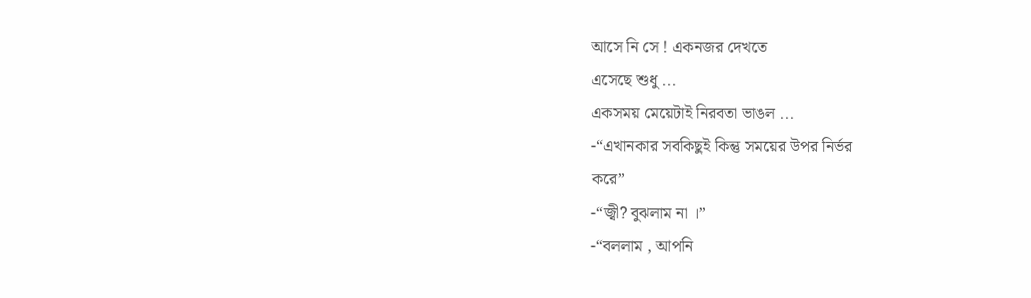আসে নি সে ! একনজর দেখতে
এসেছে শুধু ...
একসময় মেয়েটাই নিরবতা ভাঙল ...
-“এখানকার সবকিছুই কিন্তু সময়ের উপর নির্ভর
করে”
-“জ্বী? বুঝলাম না ।”
-“বললাম , আপনি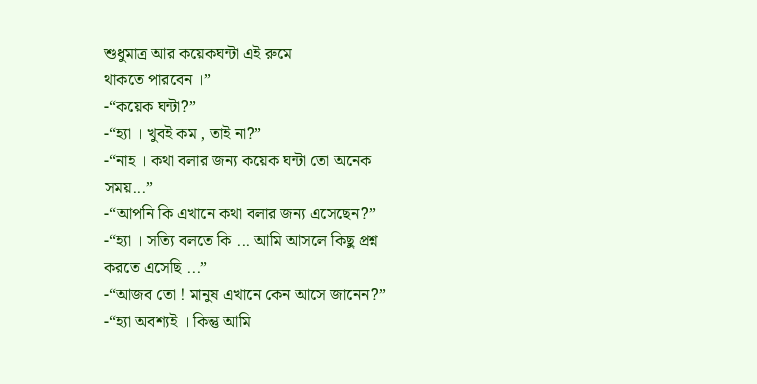শুধুমাত্র আর কয়েকঘন্টা এই রুমে
থাকতে পারবেন ।”
-“কয়েক ঘন্টা?”
-“হ্যা । খুবই কম , তাই না?”
-“নাহ । কথা বলার জন্য কয়েক ঘন্টা তো অনেক
সময়...”
-“আপনি কি এখানে কথা বলার জন্য এসেছেন?”
-“হ্যা । সত্যি বলতে কি ... আমি আসলে কিছু প্রশ্ন
করতে এসেছি ...”
-“আজব তো ! মানুষ এখানে কেন আসে জানেন?”
-“হ্যা অবশ্যই । কিন্তু আমি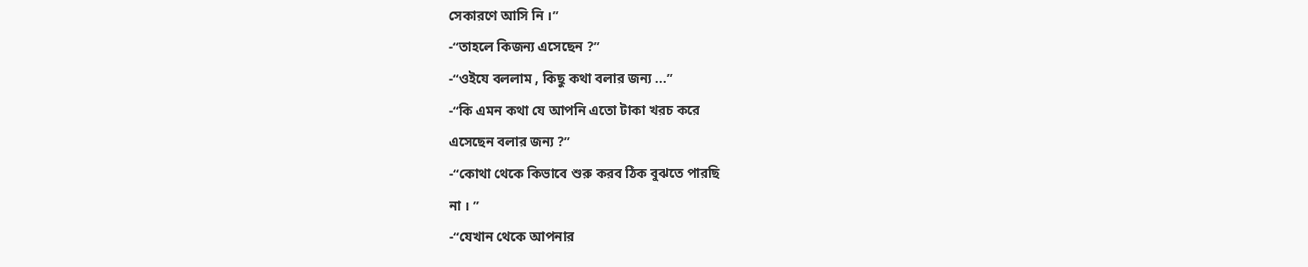সেকারণে আসি নি ।”
-“তাহলে কিজন্য এসেছেন ?”
-“ওইযে বললাম , কিছু কথা বলার জন্য ...”
-“কি এমন কথা যে আপনি এতো টাকা খরচ করে
এসেছেন বলার জন্য ?”
-“কোথা থেকে কিভাবে শুরু করব ঠিক বুঝতে পারছি
না । ”
-“যেখান থেকে আপনার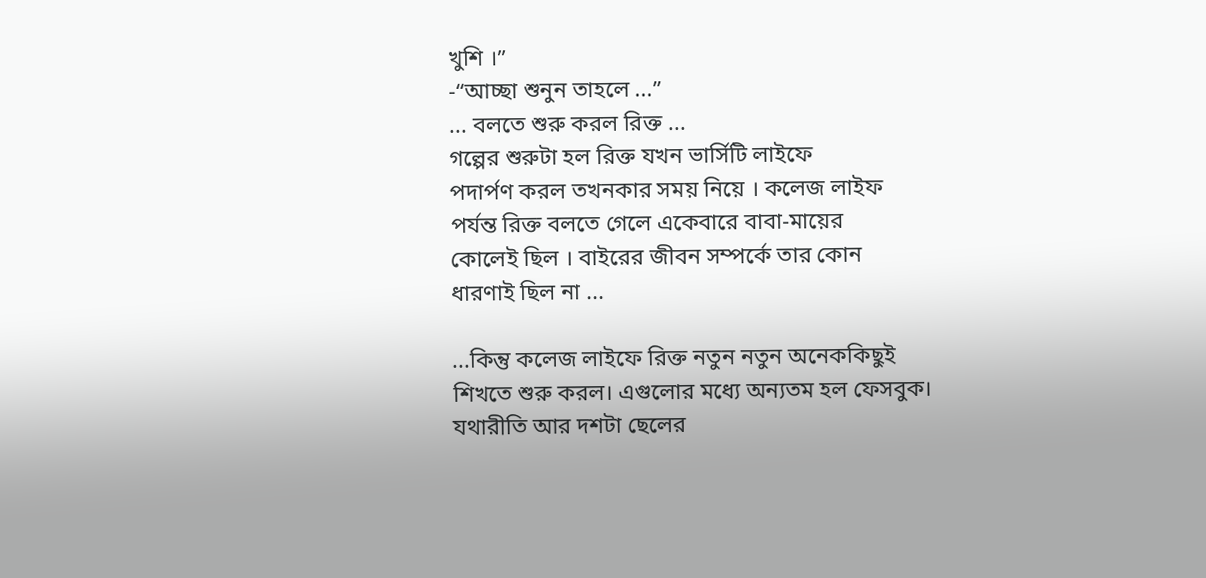খুশি ।”
-“আচ্ছা শুনুন তাহলে ...”
... বলতে শুরু করল রিক্ত ...
গল্পের শুরুটা হল রিক্ত যখন ভার্সিটি লাইফে
পদার্পণ করল তখনকার সময় নিয়ে । কলেজ লাইফ
পর্যন্ত রিক্ত বলতে গেলে একেবারে বাবা-মায়ের
কোলেই ছিল । বাইরের জীবন সম্পর্কে তার কোন
ধারণাই ছিল না ...

...কিন্তু কলেজ লাইফে রিক্ত নতুন নতুন অনেককিছুই
শিখতে শুরু করল। এগুলোর মধ্যে অন্যতম হল ফেসবুক।
যথারীতি আর দশটা ছেলের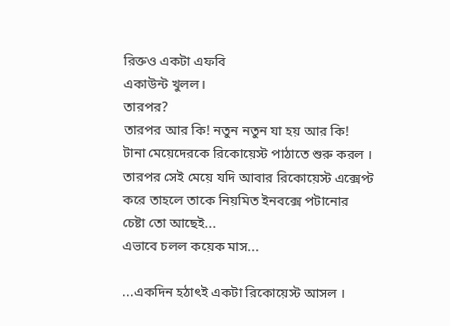রিক্তও একটা এফবি
একাউন্ট খুলল।
তারপর?
তারপর আর কি! নতুন নতুন যা হয় আর কি!
টানা মেয়েদেরকে রিকোয়েস্ট পাঠাতে শুরু করল ।
তারপর সেই মেয়ে যদি আবার রিকোয়েস্ট এক্সেপ্ট
করে তাহলে তাকে নিয়মিত ইনবক্সে পটানোর
চেষ্টা তো আছেই...
এভাবে চলল কয়েক মাস...

...একদিন হঠাৎই একটা রিকোয়েস্ট আসল ।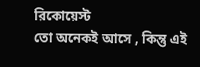রিকোয়েস্ট
তো অনেকই আসে , কিন্তু এই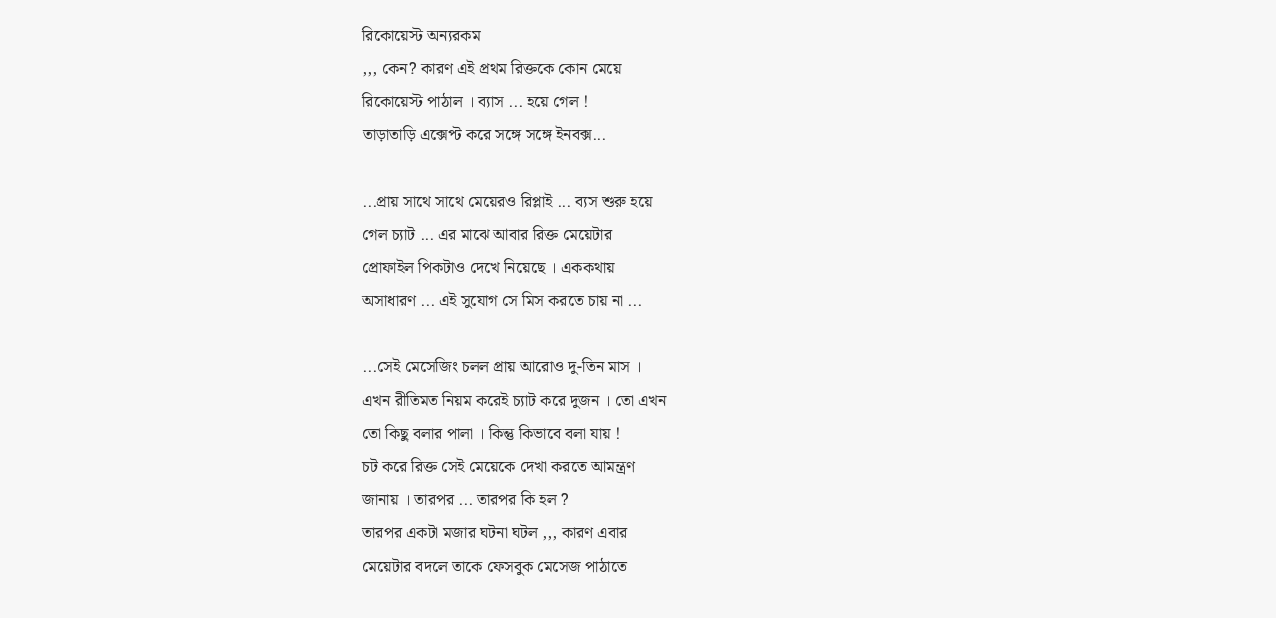রিকোয়েস্ট অন্যরকম
,,, কেন? কারণ এই প্রথম রিক্তকে কোন মেয়ে
রিকোয়েস্ট পাঠাল । ব্যাস ... হয়ে গেল !
তাড়াতাড়ি এক্সেপ্ট করে সঙ্গে সঙ্গে ইনবক্স...

...প্রায় সাথে সাথে মেয়েরও রিপ্লাই ... ব্যস শুরু হয়ে
গেল চ্যাট ... এর মাঝে আবার রিক্ত মেয়েটার
প্রোফাইল পিকটাও দেখে নিয়েছে । এককথায়
অসাধারণ ... এই সুযোগ সে মিস করতে চায় না ...

...সেই মেসেজিং চলল প্রায় আরোও দু-তিন মাস ।
এখন রীতিমত নিয়ম করেই চ্যাট করে দুজন । তো এখন
তো কিছু বলার পালা । কিন্তু কিভাবে বলা যায় !
চট করে রিক্ত সেই মেয়েকে দেখা করতে আমন্ত্রণ
জানায় । তারপর ... তারপর কি হল ?
তারপর একটা মজার ঘটনা ঘটল ,,, কারণ এবার
মেয়েটার বদলে তাকে ফেসবুক মেসেজ পাঠাতে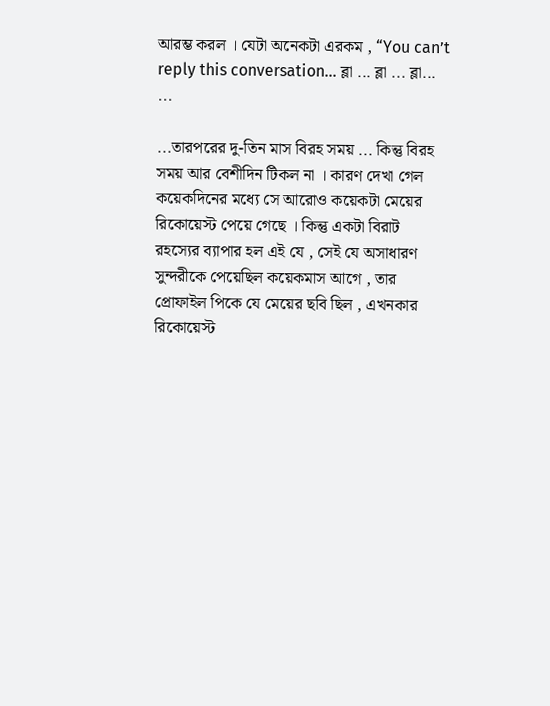আরম্ভ করল । যেটা অনেকটা এরকম , “You can’t
reply this conversation… ব্লা ... ব্লা ... ব্লা...
...

...তারপরের দু-তিন মাস বিরহ সময় ... কিন্তু বিরহ
সময় আর বেশীদিন টিকল না । কারণ দেখা গেল
কয়েকদিনের মধ্যে সে আরোও কয়েকটা মেয়ের
রিকোয়েস্ট পেয়ে গেছে । কিন্তু একটা বিরাট
রহস্যের ব্যাপার হল এই যে , সেই যে অসাধারণ
সুন্দরীকে পেয়েছিল কয়েকমাস আগে , তার
প্রোফাইল পিকে যে মেয়ের ছবি ছিল , এখনকার
রিকোয়েস্ট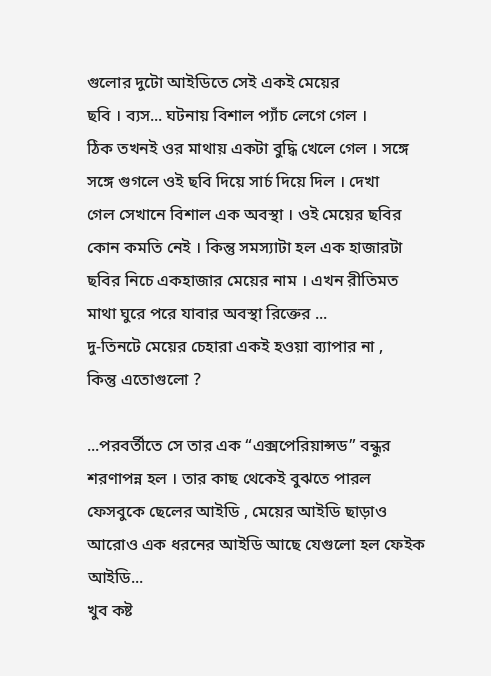গুলোর দুটো আইডিতে সেই একই মেয়ের
ছবি । ব্যস... ঘটনায় বিশাল প্যাঁচ লেগে গেল ।
ঠিক তখনই ওর মাথায় একটা বুদ্ধি খেলে গেল । সঙ্গে
সঙ্গে গুগলে ওই ছবি দিয়ে সার্চ দিয়ে দিল । দেখা
গেল সেখানে বিশাল এক অবস্থা । ওই মেয়ের ছবির
কোন কমতি নেই । কিন্তু সমস্যাটা হল এক হাজারটা
ছবির নিচে একহাজার মেয়ের নাম । এখন রীতিমত
মাথা ঘুরে পরে যাবার অবস্থা রিক্তের ...
দু-তিনটে মেয়ের চেহারা একই হওয়া ব্যাপার না ,
কিন্তু এতোগুলো ?

...পরবর্তীতে সে তার এক “এক্সপেরিয়ান্সড” বন্ধুর
শরণাপন্ন হল । তার কাছ থেকেই বুঝতে পারল
ফেসবুকে ছেলের আইডি , মেয়ের আইডি ছাড়াও
আরোও এক ধরনের আইডি আছে যেগুলো হল ফেইক
আইডি...
খুব কষ্ট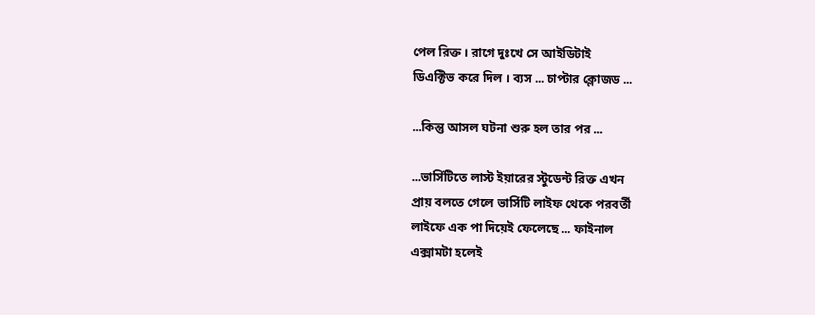পেল রিক্ত । রাগে দুঃখে সে আইডিটাই
ডিএক্টিভ করে দিল । ব্যস ... চাপ্টার ক্লোজড ...

...কিন্তু আসল ঘটনা শুরু হল তার পর ...

...ভার্সিটিতে লাস্ট ইয়ারের স্টুডেন্ট রিক্ত এখন
প্রায় বলতে গেলে ভার্সিটি লাইফ থেকে পরবর্তী
লাইফে এক পা দিয়েই ফেলেছে ... ফাইনাল
এক্সামটা হলেই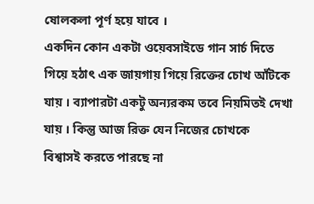ষোলকলা পূর্ণ হয়ে যাবে ।
একদিন কোন একটা ওয়েবসাইডে গান সার্চ দিতে
গিয়ে হঠাৎ এক জায়গায় গিয়ে রিক্তের চোখ আঁটকে
যায় । ব্যাপারটা একটু অন্যরকম তবে নিয়মিতই দেখা
যায় । কিন্তু আজ রিক্ত যেন নিজের চোখকে
বিশ্বাসই করতে পারছে না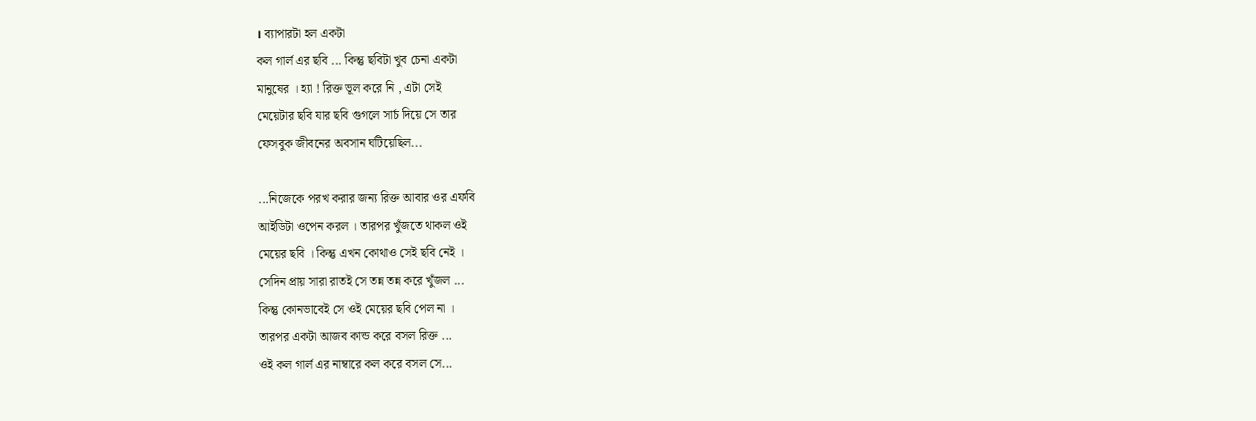। ব্যাপারটা হল একটা
কল গার্ল এর ছবি ... কিন্তু ছবিটা খুব চেনা একটা
মানুষের । হ্যা ! রিক্ত ভূল করে নি , এটা সেই
মেয়েটার ছবি যার ছবি গুগলে সার্চ দিয়ে সে তার
ফেসবুক জীবনের অবসান ঘটিয়েছিল...

...নিজেকে পরখ করার জন্য রিক্ত আবার ওর এফবি
আইডিটা ওপেন করল । তারপর খুঁজতে থাকল ওই
মেয়ের ছবি । কিন্তু এখন কোথাও সেই ছবি নেই ।
সেদিন প্রায় সারা রাতই সে তন্ন তন্ন করে খুঁজল ...
কিন্তু কোনভাবেই সে ওই মেয়ের ছবি পেল না ।
তারপর একটা আজব কান্ড করে বসল রিক্ত ...
ওই কল গার্ল এর নাম্বারে কল করে বসল সে...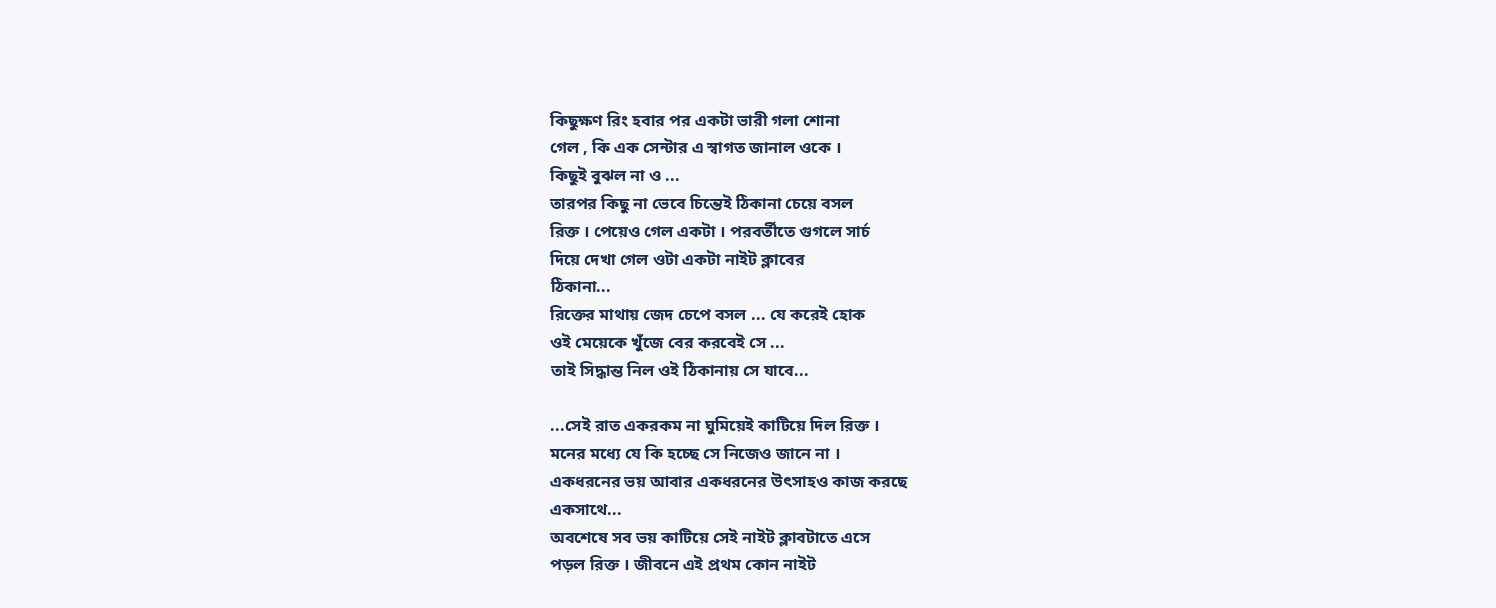কিছুক্ষণ রিং হবার পর একটা ভারী গলা শোনা
গেল , কি এক সেন্টার এ স্বাগত জানাল ওকে ।
কিছুই বুঝল না ও ...
তারপর কিছু না ভেবে চিন্তেই ঠিকানা চেয়ে বসল
রিক্ত । পেয়েও গেল একটা । পরবর্তীতে গুগলে সার্চ
দিয়ে দেখা গেল ওটা একটা নাইট ক্লাবের
ঠিকানা...
রিক্তের মাথায় জেদ চেপে বসল ... যে করেই হোক
ওই মেয়েকে খুঁজে বের করবেই সে ...
তাই সিদ্ধান্ত নিল ওই ঠিকানায় সে যাবে...

...সেই রাত একরকম না ঘুমিয়েই কাটিয়ে দিল রিক্ত ।
মনের মধ্যে যে কি হচ্ছে সে নিজেও জানে না ।
একধরনের ভয় আবার একধরনের উৎসাহও কাজ করছে
একসাথে...
অবশেষে সব ভয় কাটিয়ে সেই নাইট ক্লাবটাতে এসে
পড়ল রিক্ত । জীবনে এই প্রথম কোন নাইট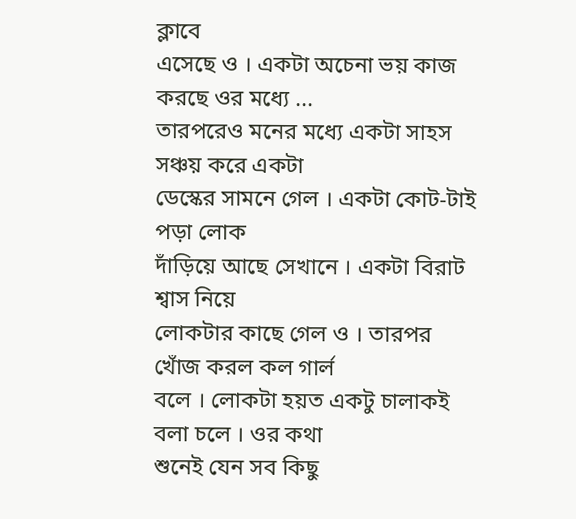ক্লাবে
এসেছে ও । একটা অচেনা ভয় কাজ করছে ওর মধ্যে ...
তারপরেও মনের মধ্যে একটা সাহস সঞ্চয় করে একটা
ডেস্কের সামনে গেল । একটা কোট-টাই পড়া লোক
দাঁড়িয়ে আছে সেখানে । একটা বিরাট শ্বাস নিয়ে
লোকটার কাছে গেল ও । তারপর খোঁজ করল কল গার্ল
বলে । লোকটা হয়ত একটু চালাকই বলা চলে । ওর কথা
শুনেই যেন সব কিছু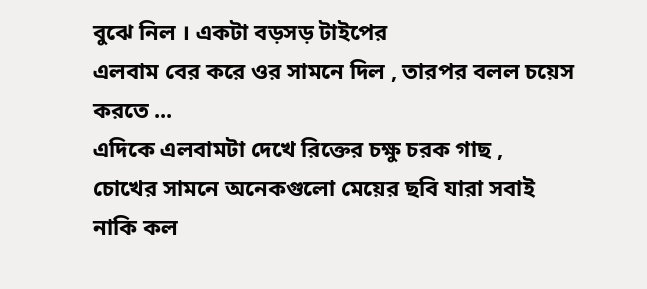বুঝে নিল । একটা বড়সড় টাইপের
এলবাম বের করে ওর সামনে দিল , তারপর বলল চয়েস
করতে ...
এদিকে এলবামটা দেখে রিক্তের চক্ষু চরক গাছ ,
চোখের সামনে অনেকগুলো মেয়ের ছবি যারা সবাই
নাকি কল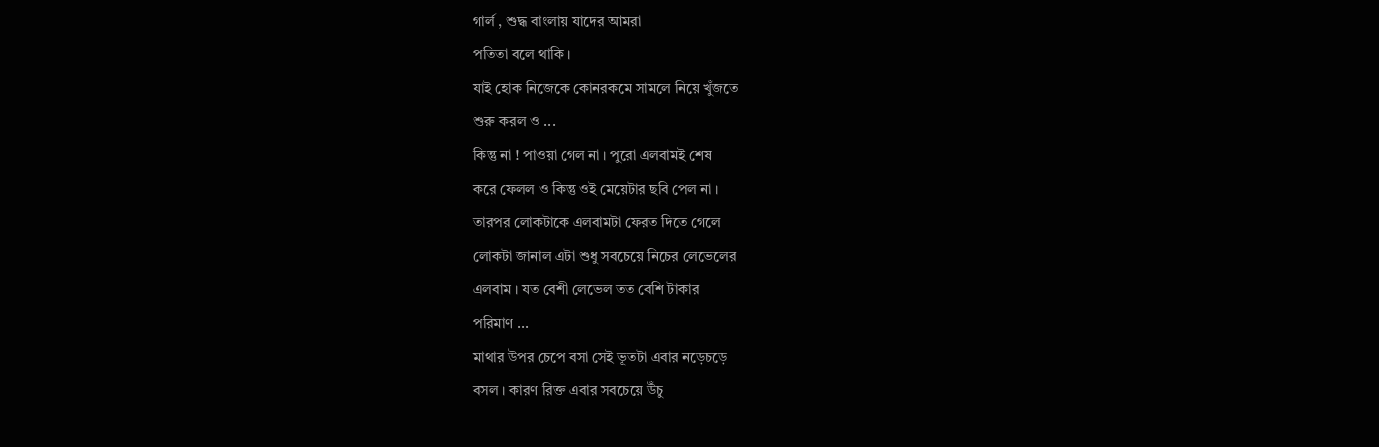গার্ল , শুদ্ধ বাংলায় যাদের আমরা
পতিতা বলে থাকি ।
যাই হোক নিজেকে কোনরকমে সামলে নিয়ে খুঁজতে
শুরু করল ও ...
কিন্তু না ! পাওয়া গেল না । পুরো এলবামই শেষ
করে ফেলল ও কিন্তু ওই মেয়েটার ছবি পেল না ।
তারপর লোকটাকে এলবামটা ফেরত দিতে গেলে
লোকটা জানাল এটা শুধু সবচেয়ে নিচের লেভেলের
এলবাম । যত বেশী লেভেল তত বেশি টাকার
পরিমাণ ...
মাথার উপর চেপে বসা সেই ভূতটা এবার নড়েচড়ে
বসল । কারণ রিক্ত এবার সবচেয়ে উঁচু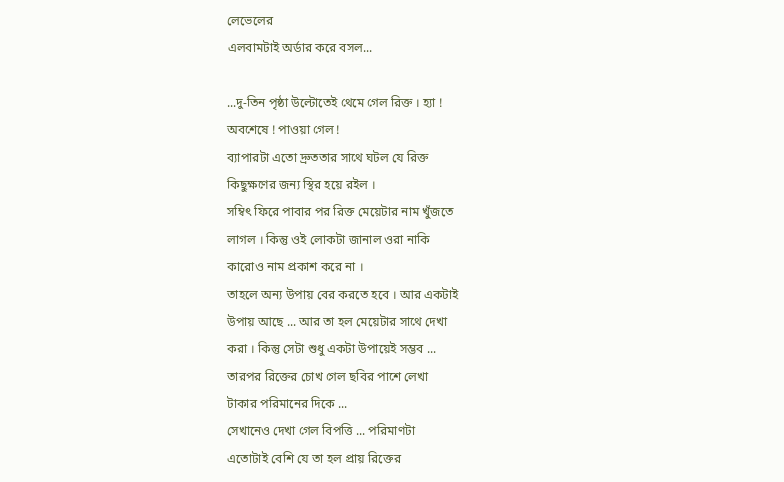লেভেলের
এলবামটাই অর্ডার করে বসল...

...দু-তিন পৃষ্ঠা উল্টোতেই থেমে গেল রিক্ত । হ্যা !
অবশেষে ! পাওয়া গেল !
ব্যাপারটা এতো দ্রুততার সাথে ঘটল যে রিক্ত
কিছুক্ষণের জন্য স্থির হয়ে রইল ।
সম্বিৎ ফিরে পাবার পর রিক্ত মেয়েটার নাম খুঁজতে
লাগল । কিন্তু ওই লোকটা জানাল ওরা নাকি
কারোও নাম প্রকাশ করে না ।
তাহলে অন্য উপায় বের করতে হবে । আর একটাই
উপায় আছে ... আর তা হল মেয়েটার সাথে দেখা
করা । কিন্তু সেটা শুধু একটা উপায়েই সম্ভব ...
তারপর রিক্তের চোখ গেল ছবির পাশে লেখা
টাকার পরিমানের দিকে ...
সেখানেও দেখা গেল বিপত্তি ... পরিমাণটা
এতোটাই বেশি যে তা হল প্রায় রিক্তের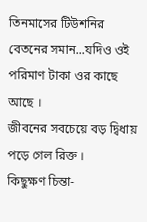তিনমাসের টিউশনির বেতনের সমান...যদিও ওই
পরিমাণ টাকা ওর কাছে আছে ।
জীবনের সবচেয়ে বড় দ্বিধায় পড়ে গেল রিক্ত ।
কিছুক্ষণ চিন্তা-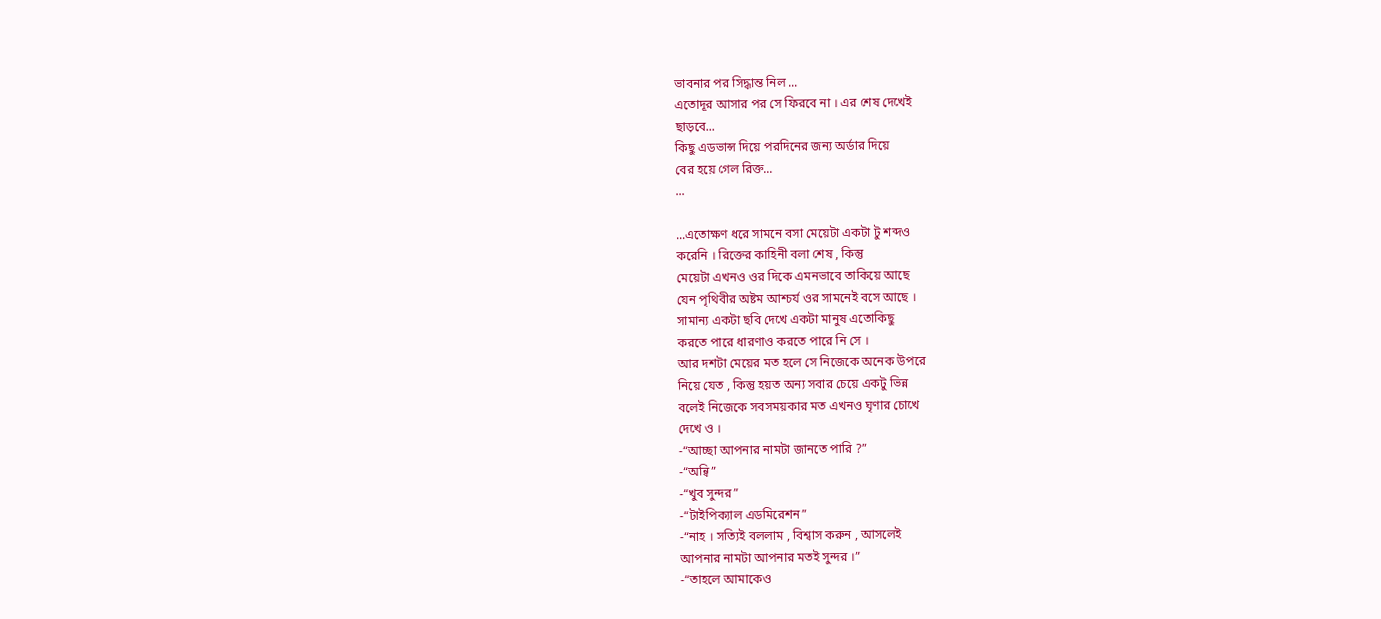ভাবনার পর সিদ্ধান্ত নিল ...
এতোদূর আসার পর সে ফিরবে না । এর শেষ দেখেই
ছাড়বে...
কিছু এডভান্স দিয়ে পরদিনের জন্য অর্ডার দিয়ে
বের হয়ে গেল রিক্ত...
...

...এতোক্ষণ ধরে সামনে বসা মেয়েটা একটা টু শব্দও
করেনি । রিক্তের কাহিনী বলা শেষ , কিন্তু
মেয়েটা এখনও ওর দিকে এমনভাবে তাকিয়ে আছে
যেন পৃথিবীর অষ্টম আশ্চর্য ওর সামনেই বসে আছে ।
সামান্য একটা ছবি দেখে একটা মানুষ এতোকিছু
করতে পারে ধারণাও করতে পারে নি সে ।
আর দশটা মেয়ের মত হলে সে নিজেকে অনেক উপরে
নিয়ে যেত , কিন্তু হয়ত অন্য সবার চেয়ে একটু ভিন্ন
বলেই নিজেকে সবসময়কার মত এখনও ঘৃণার চোখে
দেখে ও ।
-“আচ্ছা আপনার নামটা জানতে পারি ?”
-“অন্বি”
-“খুব সুন্দর”
-“টাইপিক্যাল এডমিরেশন”
-“নাহ । সত্যিই বললাম , বিশ্বাস করুন , আসলেই
আপনার নামটা আপনার মতই সুন্দর ।”
-“তাহলে আমাকেও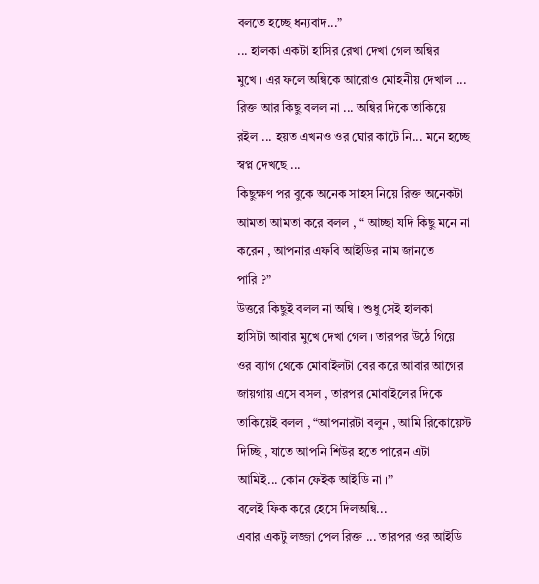বলতে হচ্ছে ধন্যবাদ...”
... হালকা একটা হাসির রেখা দেখা গেল অন্বির
মুখে । এর ফলে অন্বিকে আরোও মোহনীয় দেখাল ...
রিক্ত আর কিছু বলল না ... অন্বির দিকে তাকিয়ে
রইল ... হয়ত এখনও ওর ঘোর কাটে নি... মনে হচ্ছে
স্বপ্ন দেখছে ...
কিছুক্ষণ পর বুকে অনেক সাহস নিয়ে রিক্ত অনেকটা
আমতা আমতা করে বলল , “ আচ্ছা যদি কিছু মনে না
করেন , আপনার এফবি আইডির নাম জানতে
পারি ?”
উত্তরে কিছুই বলল না অন্বি । শুধু সেই হালকা
হাসিটা আবার মুখে দেখা গেল । তারপর উঠে গিয়ে
ওর ব্যাগ থেকে মোবাইলটা বের করে আবার আগের
জায়গায় এসে বসল , তারপর মোবাইলের দিকে
তাকিয়েই বলল , “আপনারটা বলুন , আমি রিকোয়েস্ট
দিচ্ছি , যাতে আপনি শিউর হতে পারেন এটা
আমিই... কোন ফেইক আইডি না ।”
বলেই ফিক করে হেসে দিলঅন্বি...
এবার একটু লজ্জা পেল রিক্ত ... তারপর ওর আইডি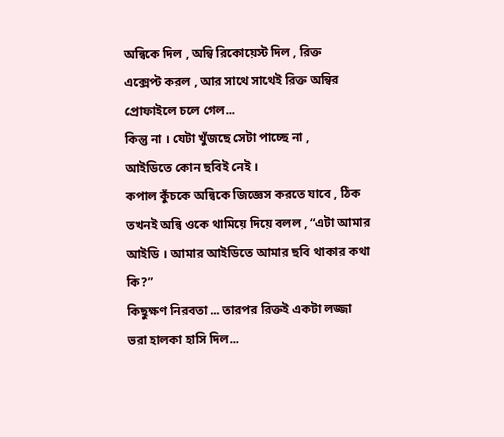অন্বিকে দিল , অন্বি রিকোয়েস্ট দিল , রিক্ত
এক্সেপ্ট করল , আর সাথে সাথেই রিক্ত অন্বির
প্রোফাইলে চলে গেল...
কিন্তু না । যেটা খুঁজছে সেটা পাচ্ছে না ,
আইডিতে কোন ছবিই নেই ।
কপাল কুঁচকে অন্বিকে জিজ্ঞেস করতে যাবে , ঠিক
তখনই অন্বি ওকে থামিয়ে দিয়ে বলল , “এটা আমার
আইডি । আমার আইডিতে আমার ছবি থাকার কথা
কি?”
কিছুক্ষণ নিরবতা ... তারপর রিক্তই একটা লজ্জা
ভরা হালকা হাসি দিল...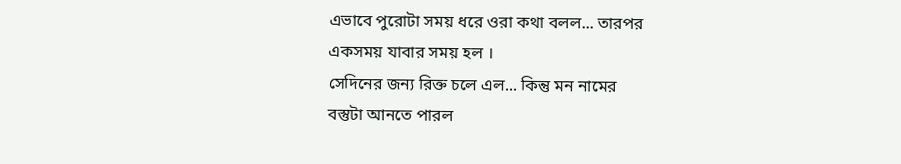এভাবে পুরোটা সময় ধরে ওরা কথা বলল... তারপর
একসময় যাবার সময় হল ।
সেদিনের জন্য রিক্ত চলে এল... কিন্তু মন নামের
বস্তুটা আনতে পারল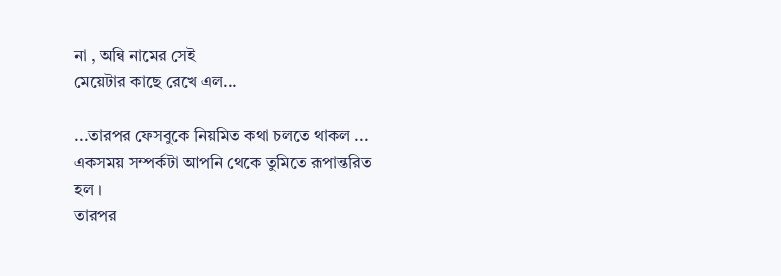না , অন্বি নামের সেই
মেয়েটার কাছে রেখে এল...

...তারপর ফেসবুকে নিয়মিত কথা চলতে থাকল ...
একসময় সম্পর্কটা আপনি থেকে তুমিতে রূপান্তরিত
হল ।
তারপর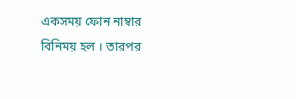একসময় ফোন নাম্বার বিনিময় হল । তারপর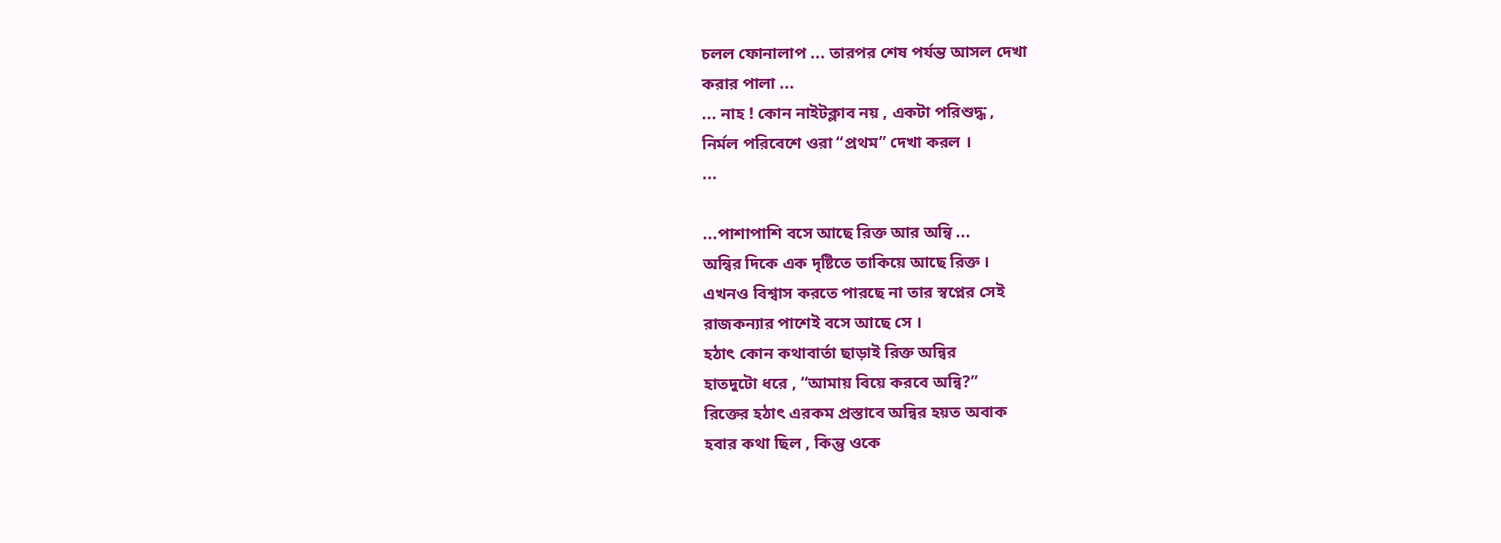চলল ফোনালাপ ... তারপর শেষ পর্যন্ত আসল দেখা
করার পালা ...
... নাহ ! কোন নাইটক্লাব নয় , একটা পরিশুদ্ধ ,
নির্মল পরিবেশে ওরা “প্রথম” দেখা করল ।
...

...পাশাপাশি বসে আছে রিক্ত আর অন্বি ...
অন্বির দিকে এক দৃষ্টিতে তাকিয়ে আছে রিক্ত ।
এখনও বিশ্বাস করতে পারছে না তার স্বপ্নের সেই
রাজকন্যার পাশেই বসে আছে সে ।
হঠাৎ কোন কথাবার্তা ছাড়াই রিক্ত অন্বির
হাতদুটো ধরে , “আমায় বিয়ে করবে অন্বি?”
রিক্তের হঠাৎ এরকম প্রস্তাবে অন্বির হয়ত অবাক
হবার কথা ছিল , কিন্তু ওকে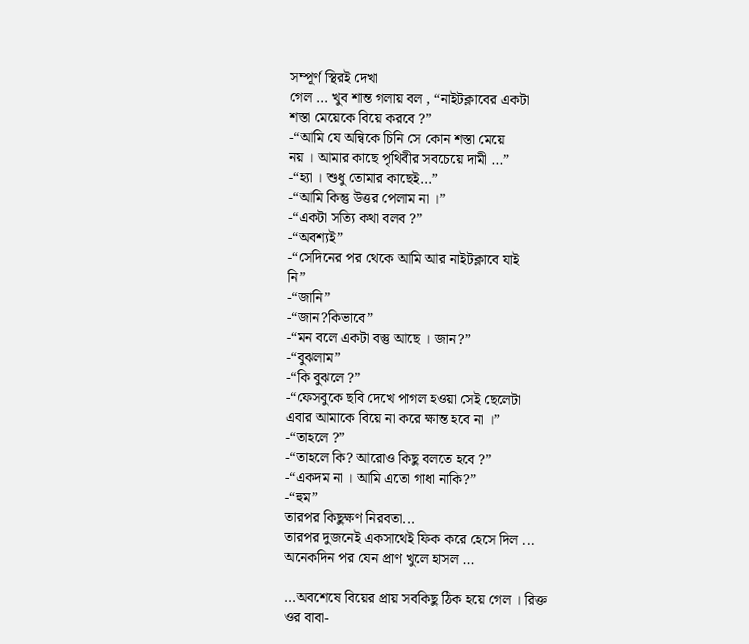সম্পূর্ণ স্থিরই দেখা
গেল ... খুব শান্ত গলায় বল , “নাইটক্লাবের একটা
শস্তা মেয়েকে বিয়ে করবে ?”
-“আমি যে অন্বিকে চিনি সে কোন শস্তা মেয়ে
নয় । আমার কাছে পৃথিবীর সবচেয়ে দামী ...”
-“হ্যা । শুধু তোমার কাছেই...”
-“আমি কিন্তু উত্তর পেলাম না ।”
-“একটা সত্যি কথা বলব ?”
-“অবশ্যই”
-“সেদিনের পর থেকে আমি আর নাইটক্লাবে যাই
নি”
-“জানি”
-“জান?কিভাবে”
-“মন বলে একটা বস্তু আছে । জান?”
-“বুঝলাম”
-“কি বুঝলে ?”
-“ফেসবুকে ছবি দেখে পাগল হওয়া সেই ছেলেটা
এবার আমাকে বিয়ে না করে ক্ষান্ত হবে না ।”
-“তাহলে ?”
-“তাহলে কি? আরোও কিছু বলতে হবে ?”
-“একদম না । আমি এতো গাধা নাকি?”
-“হুম”
তারপর কিছুক্ষণ নিরবতা...
তারপর দুজনেই একসাথেই ফিক করে হেসে দিল ...
অনেকদিন পর যেন প্রাণ খুলে হাসল ...

...অবশেষে বিয়ের প্রায় সবকিছু ঠিক হয়ে গেল । রিক্ত
ওর বাবা-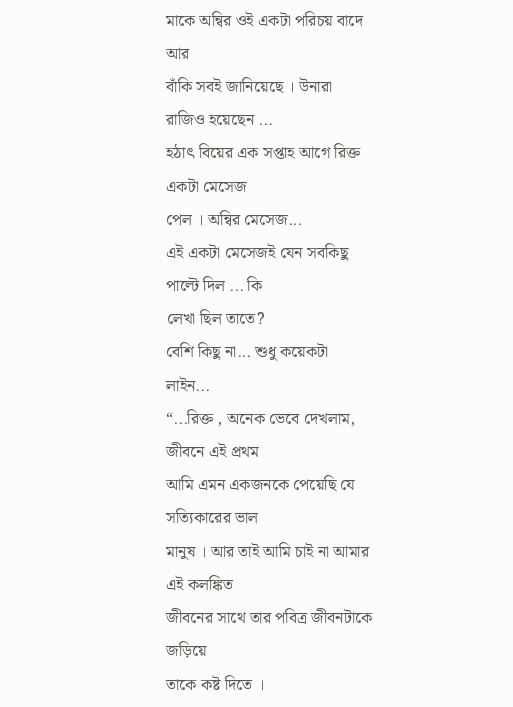মাকে অন্বির ওই একটা পরিচয় বাদে আর
বাঁকি সবই জানিয়েছে । উনারা রাজিও হয়েছেন ...
হঠাৎ বিয়ের এক সপ্তাহ আগে রিক্ত একটা মেসেজ
পেল । অন্বির মেসেজ...
এই একটা মেসেজই যেন সবকিছু পাল্টে দিল ... কি
লেখা ছিল তাতে?
বেশি কিছু না... শুধু কয়েকটা লাইন...
“...রিক্ত , অনেক ভেবে দেখলাম, জীবনে এই প্রথম
আমি এমন একজনকে পেয়েছি যে সত্যিকারের ভাল
মানুষ । আর তাই আমি চাই না আমার এই কলঙ্কিত
জীবনের সাথে তার পবিত্র জীবনটাকে জড়িয়ে
তাকে কষ্ট দিতে ।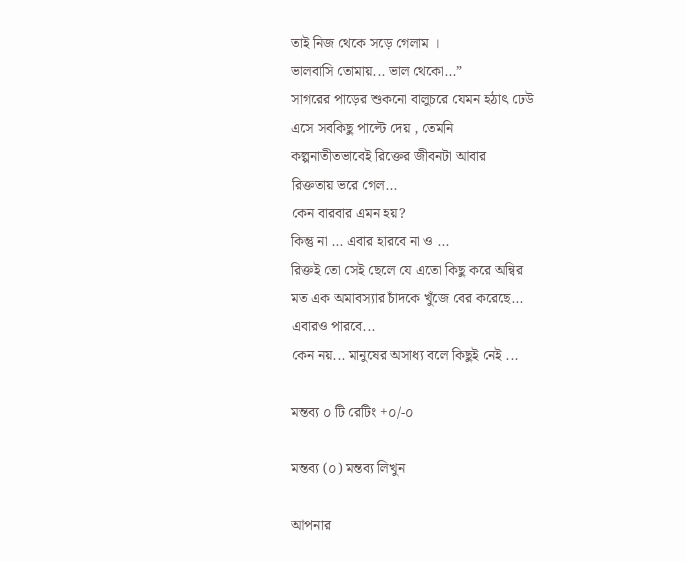তাই নিজ থেকে সড়ে গেলাম ।
ভালবাসি তোমায়... ভাল থেকো...”
সাগরের পাড়ের শুকনো বালুচরে যেমন হঠাৎ ঢেউ
এসে সবকিছু পাল্টে দেয় , তেমনি
কল্পনাতীতভাবেই রিক্তের জীবনটা আবার
রিক্ততায় ভরে গেল...
কেন বারবার এমন হয়?
কিন্তু না ... এবার হারবে না ও ...
রিক্তই তো সেই ছেলে যে এতো কিছু করে অন্বির
মত এক অমাবস্যার চাঁদকে খুঁজে বের করেছে...
এবারও পারবে...
কেন নয়... মানুষের অসাধ্য বলে কিছুই নেই ...

মন্তব্য ০ টি রেটিং +০/-০

মন্তব্য (০) মন্তব্য লিখুন

আপনার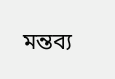মন্তব্য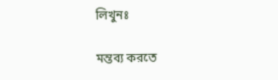লিখুনঃ

মন্তব্য করতে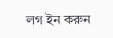লগ ইন করুন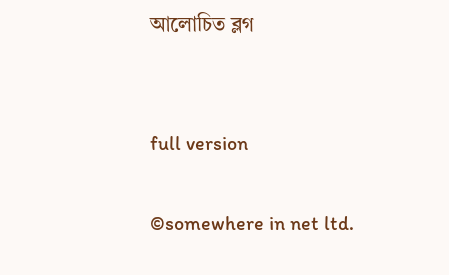আলোচিত ব্লগ


full version

©somewhere in net ltd.